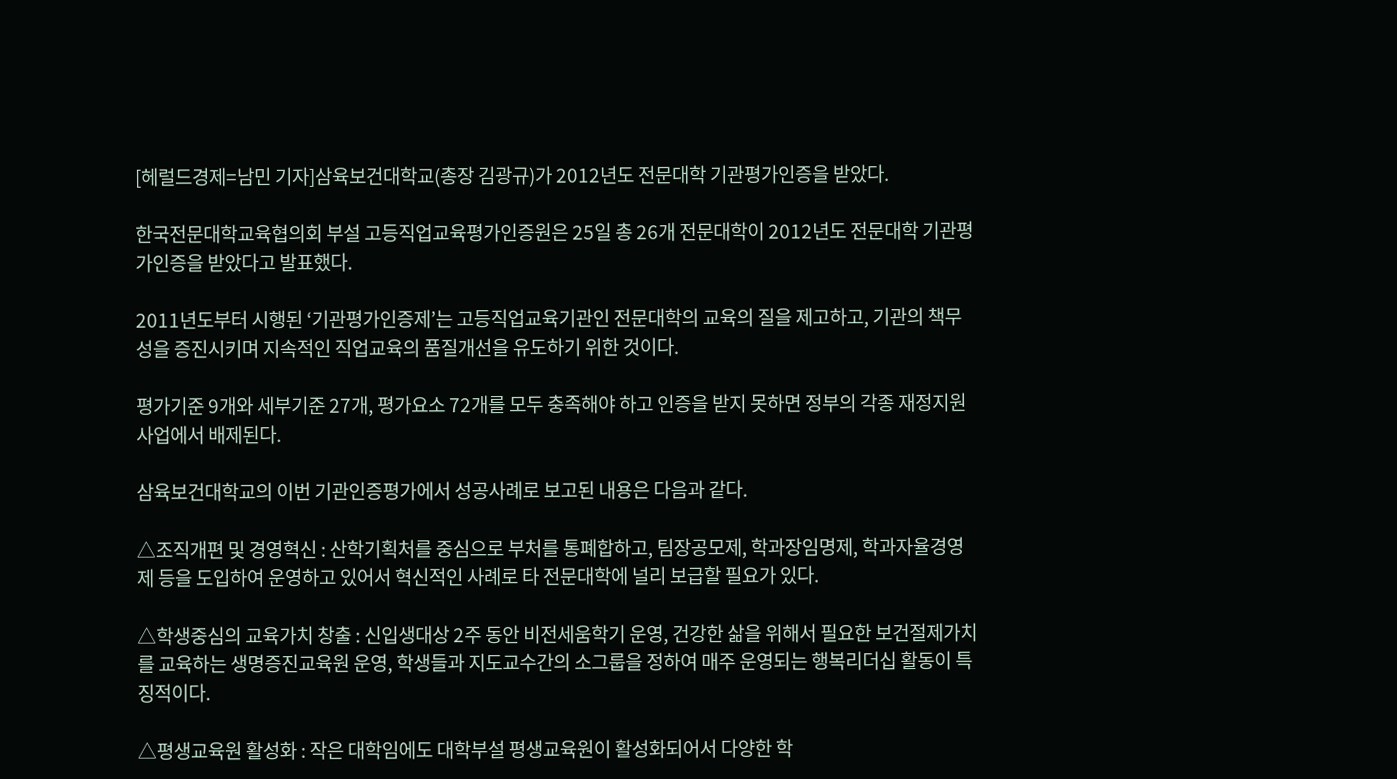[헤럴드경제=남민 기자]삼육보건대학교(총장 김광규)가 2012년도 전문대학 기관평가인증을 받았다.

한국전문대학교육협의회 부설 고등직업교육평가인증원은 25일 총 26개 전문대학이 2012년도 전문대학 기관평가인증을 받았다고 발표했다.

2011년도부터 시행된 ‘기관평가인증제’는 고등직업교육기관인 전문대학의 교육의 질을 제고하고, 기관의 책무성을 증진시키며 지속적인 직업교육의 품질개선을 유도하기 위한 것이다.

평가기준 9개와 세부기준 27개, 평가요소 72개를 모두 충족해야 하고 인증을 받지 못하면 정부의 각종 재정지원사업에서 배제된다.

삼육보건대학교의 이번 기관인증평가에서 성공사례로 보고된 내용은 다음과 같다.

△조직개편 및 경영혁신 : 산학기획처를 중심으로 부처를 통폐합하고, 팀장공모제, 학과장임명제, 학과자율경영제 등을 도입하여 운영하고 있어서 혁신적인 사례로 타 전문대학에 널리 보급할 필요가 있다.

△학생중심의 교육가치 창출 : 신입생대상 2주 동안 비전세움학기 운영, 건강한 삶을 위해서 필요한 보건절제가치를 교육하는 생명증진교육원 운영, 학생들과 지도교수간의 소그룹을 정하여 매주 운영되는 행복리더십 활동이 특징적이다.

△평생교육원 활성화 : 작은 대학임에도 대학부설 평생교육원이 활성화되어서 다양한 학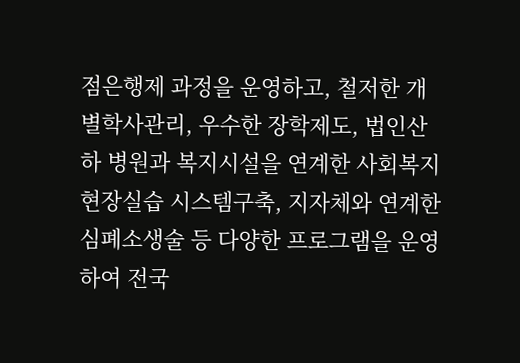점은행제 과정을 운영하고, 철저한 개별학사관리, 우수한 장학제도, 법인산하 병원과 복지시설을 연계한 사회복지현장실습 시스템구축, 지자체와 연계한 심폐소생술 등 다양한 프로그램을 운영하여 전국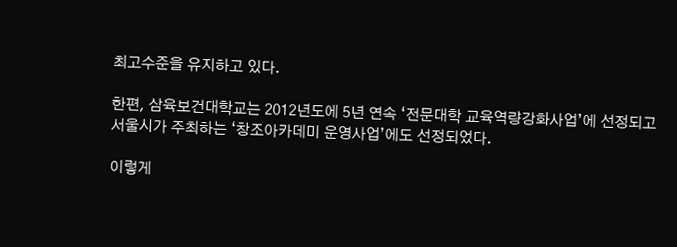최고수준을 유지하고 있다.

한편, 삼육보건대학교는 2012년도에 5년 연속 ‘전문대학 교육역량강화사업’에 선정되고 서울시가 주최하는 ‘창조아카데미 운영사업’에도 선정되었다.

이렇게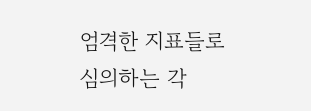엄격한 지표들로 심의하는 각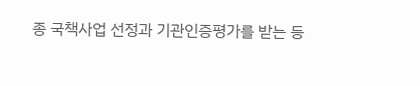종 국책사업 선정과 기관인증평가를 받는 등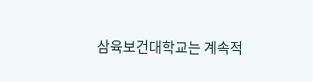삼육보건대학교는 계속적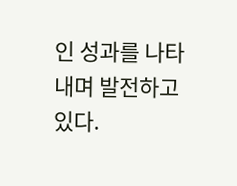인 성과를 나타내며 발전하고 있다.